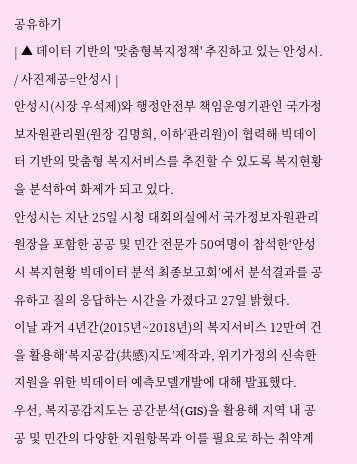공유하기
| ▲ 데이터 기반의 '맞춤형복지정책' 추진하고 있는 안성시. / 사진제공=안성시 |
안성시(시장 우석제)와 행정안전부 책임운영기관인 국가정보자원관리원(원장 김명희, 이하‘관리원)이 협력해 빅데이터 기반의 맞춤형 복지서비스를 추진할 수 있도록 복지현황을 분석하여 화제가 되고 있다.
안성시는 지난 25일 시청 대회의실에서 국가정보자원관리원장을 포함한 공공 및 민간 전문가 50여명이 참석한‘안성시 복지현황 빅데이터 분석 최종보고회’에서 분석결과를 공유하고 질의 응답하는 시간을 가졌다고 27일 밝혔다.
이날 과거 4년간(2015년~2018년)의 복지서비스 12만여 건을 활용해‘복지공감(共感)지도’제작과, 위기가정의 신속한 지원을 위한 빅데이터 예측모델개발에 대해 발표했다.
우선, 복지공감지도는 공간분석(GIS)을 활용해 지역 내 공공 및 민간의 다양한 지원항목과 이를 필요로 하는 취약계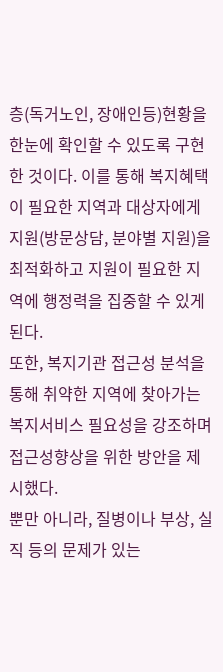층(독거노인, 장애인등)현황을 한눈에 확인할 수 있도록 구현한 것이다. 이를 통해 복지혜택이 필요한 지역과 대상자에게 지원(방문상담, 분야별 지원)을 최적화하고 지원이 필요한 지역에 행정력을 집중할 수 있게 된다.
또한, 복지기관 접근성 분석을 통해 취약한 지역에 찾아가는 복지서비스 필요성을 강조하며 접근성향상을 위한 방안을 제시했다.
뿐만 아니라, 질병이나 부상, 실직 등의 문제가 있는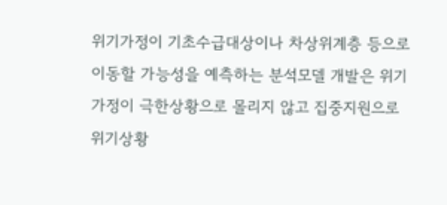위기가정이 기초수급대상이나 차상위계층 등으로 이동할 가능성을 예측하는 분석모델 개발은 위기가정이 극한상황으로 몰리지 않고 집중지원으로 위기상황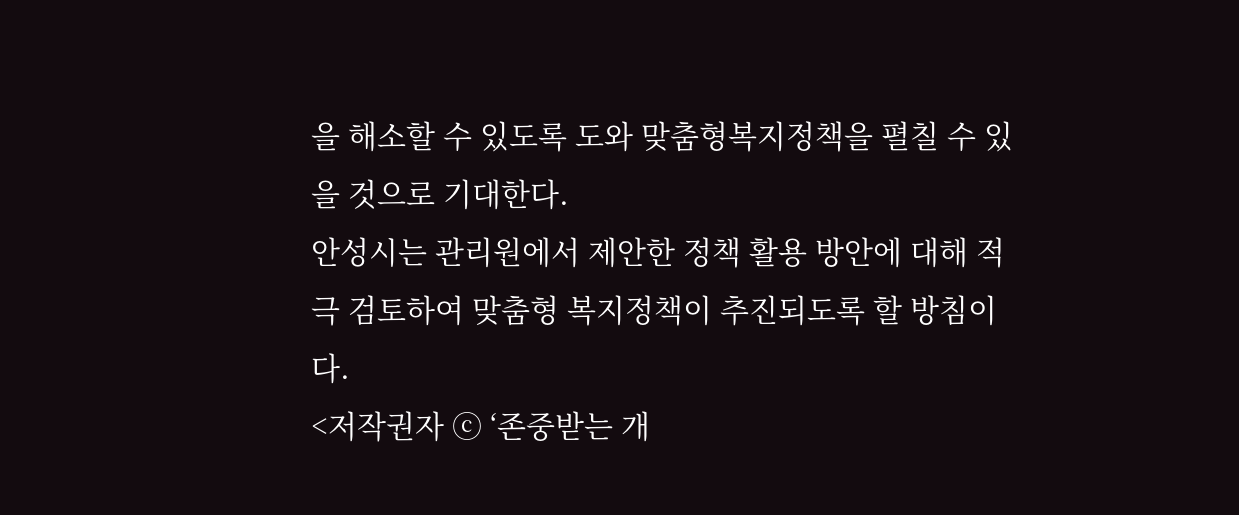을 해소할 수 있도록 도와 맞춤형복지정책을 펼칠 수 있을 것으로 기대한다.
안성시는 관리원에서 제안한 정책 활용 방안에 대해 적극 검토하여 맞춤형 복지정책이 추진되도록 할 방침이다.
<저작권자 ⓒ ‘존중받는 개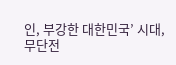인, 부강한 대한민국’ 시대, 무단전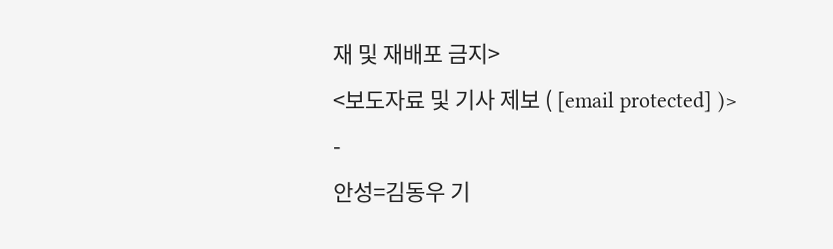재 및 재배포 금지>
<보도자료 및 기사 제보 ( [email protected] )>
-
안성=김동우 기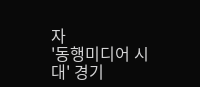자
'동행미디어 시대' 경기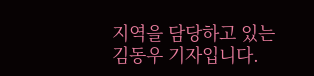지역을 담당하고 있는 김동우 기자입니다.